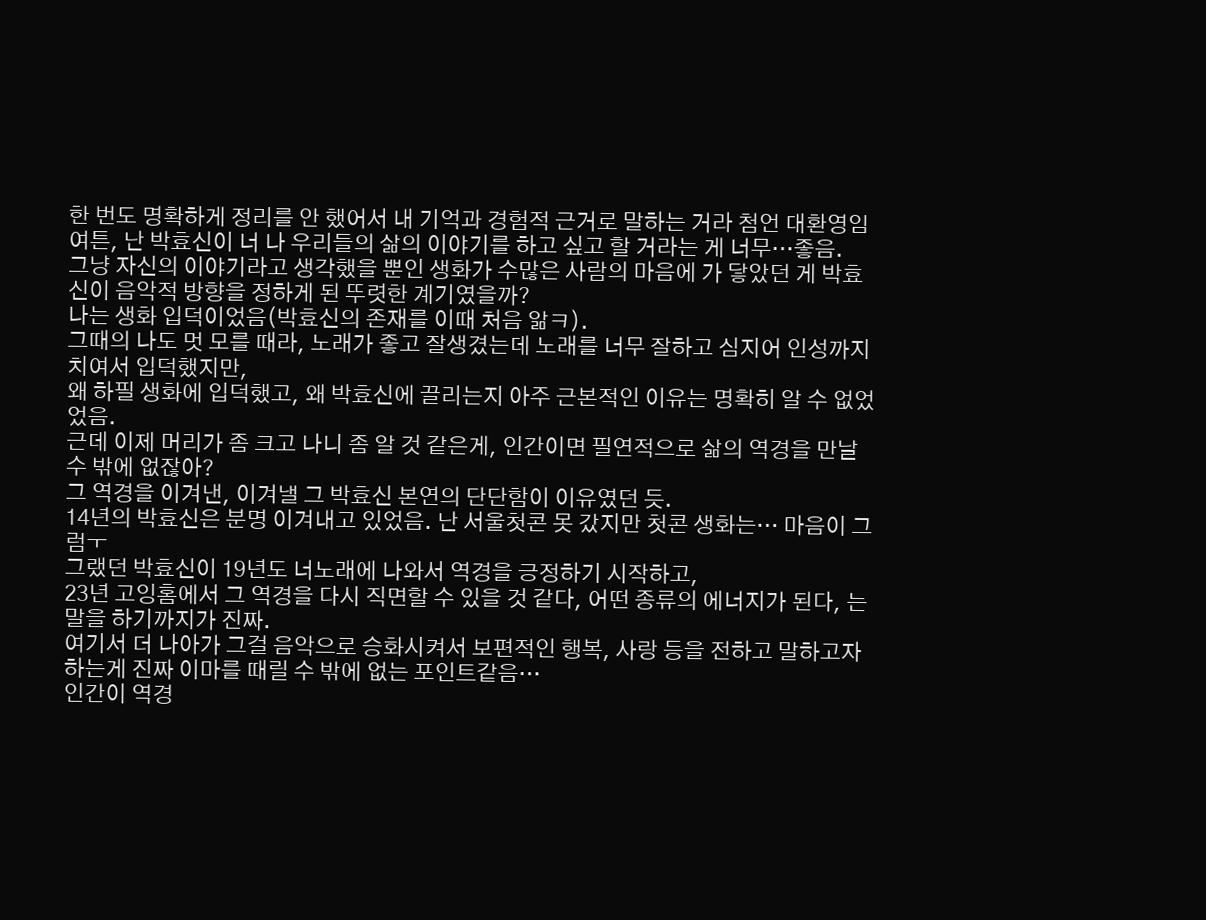한 번도 명확하게 정리를 안 했어서 내 기억과 경험적 근거로 말하는 거라 첨언 대환영임
여튼, 난 박효신이 너 나 우리들의 삶의 이야기를 하고 싶고 할 거라는 게 너무…좋음.
그냥 자신의 이야기라고 생각했을 뿐인 생화가 수많은 사람의 마음에 가 닿았던 게 박효신이 음악적 방향을 정하게 된 뚜렷한 계기였을까?
나는 생화 입덕이었음(박효신의 존재를 이때 처음 앎ㅋ).
그때의 나도 멋 모를 때라, 노래가 좋고 잘생겼는데 노래를 너무 잘하고 심지어 인성까지 치여서 입덕했지만,
왜 하필 생화에 입덕했고, 왜 박효신에 끌리는지 아주 근본적인 이유는 명확히 알 수 없었었음.
근데 이제 머리가 좀 크고 나니 좀 알 것 같은게, 인간이면 필연적으로 삶의 역경을 만날 수 밖에 없잖아?
그 역경을 이겨낸, 이겨낼 그 박효신 본연의 단단함이 이유였던 듯.
14년의 박효신은 분명 이겨내고 있었음. 난 서울첫콘 못 갔지만 첫콘 생화는… 마음이 그럼ㅜ
그랬던 박효신이 19년도 너노래에 나와서 역경을 긍정하기 시작하고,
23년 고잉홈에서 그 역경을 다시 직면할 수 있을 것 같다, 어떤 종류의 에너지가 된다, 는 말을 하기까지가 진짜.
여기서 더 나아가 그걸 음악으로 승화시켜서 보편적인 행복, 사랑 등을 전하고 말하고자 하는게 진짜 이마를 때릴 수 밖에 없는 포인트같음…
인간이 역경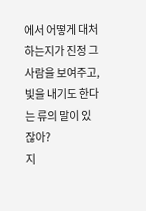에서 어떻게 대처하는지가 진정 그 사람을 보여주고, 빛을 내기도 한다는 류의 말이 있잖아?
지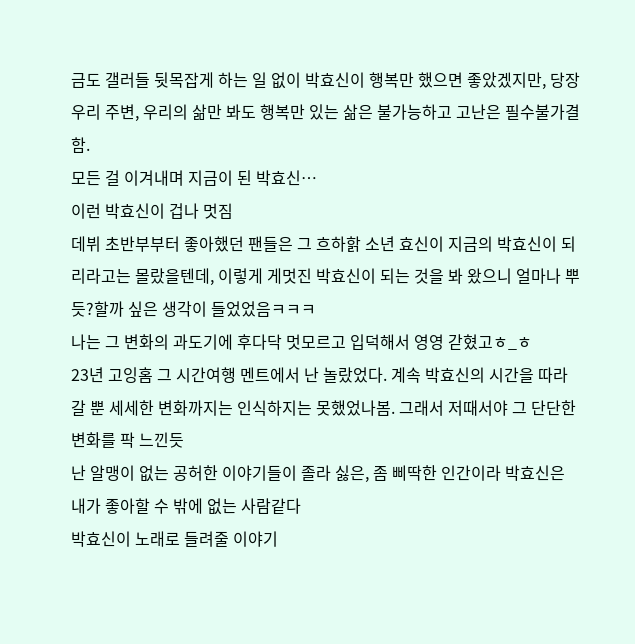금도 갤러들 뒷목잡게 하는 일 없이 박효신이 행복만 했으면 좋았겠지만, 당장 우리 주변, 우리의 삶만 봐도 행복만 있는 삶은 불가능하고 고난은 필수불가결함.
모든 걸 이겨내며 지금이 된 박효신…
이런 박효신이 겁나 멋짐
데뷔 초반부부터 좋아했던 팬들은 그 흐하핡 소년 효신이 지금의 박효신이 되리라고는 몰랐을텐데, 이렇게 게멋진 박효신이 되는 것을 봐 왔으니 얼마나 뿌듯?할까 싶은 생각이 들었었음ㅋㅋㅋ
나는 그 변화의 과도기에 후다닥 멋모르고 입덕해서 영영 갇혔고ㅎ_ㅎ
23년 고잉홈 그 시간여행 멘트에서 난 놀랐었다. 계속 박효신의 시간을 따라갈 뿐 세세한 변화까지는 인식하지는 못했었나봄. 그래서 저때서야 그 단단한 변화를 팍 느낀듯
난 알맹이 없는 공허한 이야기들이 졸라 싫은, 좀 삐딱한 인간이라 박효신은 내가 좋아할 수 밖에 없는 사람같다
박효신이 노래로 들려줄 이야기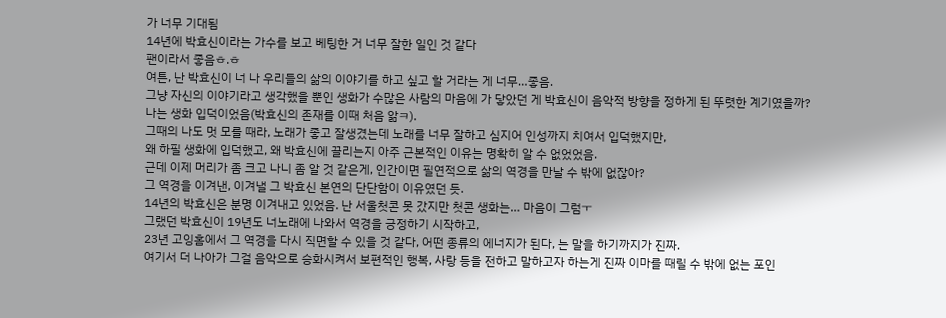가 너무 기대됨
14년에 박효신이라는 가수를 보고 베팅한 거 너무 잘한 일인 것 같다
팬이라서 좋음ㅎ.ㅎ
여튼, 난 박효신이 너 나 우리들의 삶의 이야기를 하고 싶고 할 거라는 게 너무…좋음.
그냥 자신의 이야기라고 생각했을 뿐인 생화가 수많은 사람의 마음에 가 닿았던 게 박효신이 음악적 방향을 정하게 된 뚜렷한 계기였을까?
나는 생화 입덕이었음(박효신의 존재를 이때 처음 앎ㅋ).
그때의 나도 멋 모를 때라, 노래가 좋고 잘생겼는데 노래를 너무 잘하고 심지어 인성까지 치여서 입덕했지만,
왜 하필 생화에 입덕했고, 왜 박효신에 끌리는지 아주 근본적인 이유는 명확히 알 수 없었었음.
근데 이제 머리가 좀 크고 나니 좀 알 것 같은게, 인간이면 필연적으로 삶의 역경을 만날 수 밖에 없잖아?
그 역경을 이겨낸, 이겨낼 그 박효신 본연의 단단함이 이유였던 듯.
14년의 박효신은 분명 이겨내고 있었음. 난 서울첫콘 못 갔지만 첫콘 생화는… 마음이 그럼ㅜ
그랬던 박효신이 19년도 너노래에 나와서 역경을 긍정하기 시작하고,
23년 고잉홈에서 그 역경을 다시 직면할 수 있을 것 같다, 어떤 종류의 에너지가 된다, 는 말을 하기까지가 진짜.
여기서 더 나아가 그걸 음악으로 승화시켜서 보편적인 행복, 사랑 등을 전하고 말하고자 하는게 진짜 이마를 때릴 수 밖에 없는 포인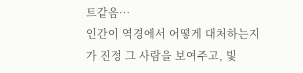트같음…
인간이 역경에서 어떻게 대처하는지가 진정 그 사람을 보여주고, 빛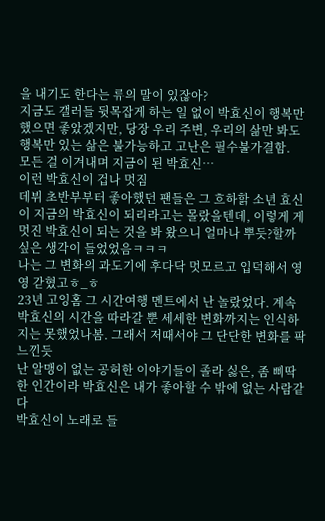을 내기도 한다는 류의 말이 있잖아?
지금도 갤러들 뒷목잡게 하는 일 없이 박효신이 행복만 했으면 좋았겠지만, 당장 우리 주변, 우리의 삶만 봐도 행복만 있는 삶은 불가능하고 고난은 필수불가결함.
모든 걸 이겨내며 지금이 된 박효신…
이런 박효신이 겁나 멋짐
데뷔 초반부부터 좋아했던 팬들은 그 흐하핡 소년 효신이 지금의 박효신이 되리라고는 몰랐을텐데, 이렇게 게멋진 박효신이 되는 것을 봐 왔으니 얼마나 뿌듯?할까 싶은 생각이 들었었음ㅋㅋㅋ
나는 그 변화의 과도기에 후다닥 멋모르고 입덕해서 영영 갇혔고ㅎ_ㅎ
23년 고잉홈 그 시간여행 멘트에서 난 놀랐었다. 계속 박효신의 시간을 따라갈 뿐 세세한 변화까지는 인식하지는 못했었나봄. 그래서 저때서야 그 단단한 변화를 팍 느낀듯
난 알맹이 없는 공허한 이야기들이 졸라 싫은, 좀 삐딱한 인간이라 박효신은 내가 좋아할 수 밖에 없는 사람같다
박효신이 노래로 들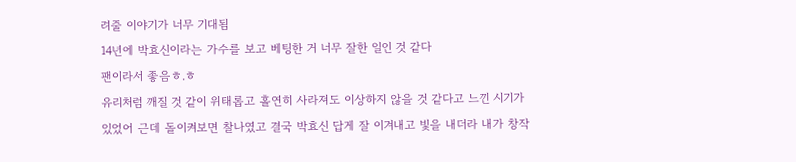려줄 이야기가 너무 기대됨
14년에 박효신이라는 가수를 보고 베팅한 거 너무 잘한 일인 것 같다
팬이라서 좋음ㅎ.ㅎ
유리처럼 깨질 것 같이 위태롭고 홀연히 사라져도 이상하지 않을 것 같다고 느낀 시기가 있었어 근데 돌이켜보면 찰나였고 결국 박효신 답게 잘 이겨내고 빛을 내더라 내가 창작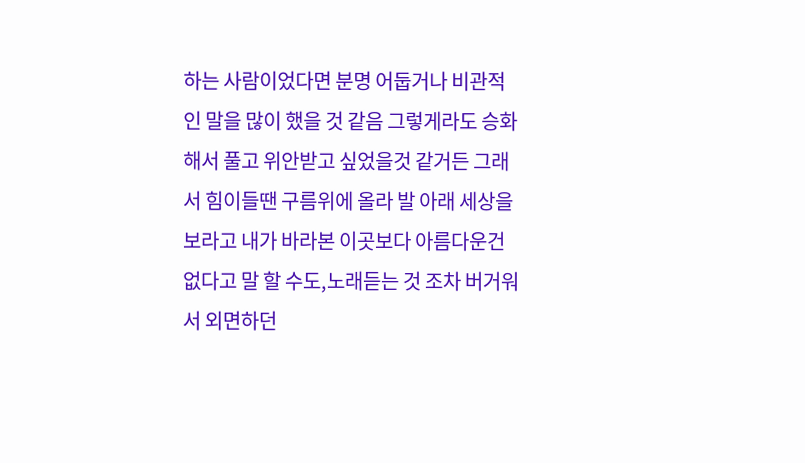하는 사람이었다면 분명 어둡거나 비관적인 말을 많이 했을 것 같음 그렇게라도 승화해서 풀고 위안받고 싶었을것 같거든 그래서 힘이들땐 구름위에 올라 발 아래 세상을 보라고 내가 바라본 이곳보다 아름다운건 없다고 말 할 수도,노래듣는 것 조차 버거워서 외면하던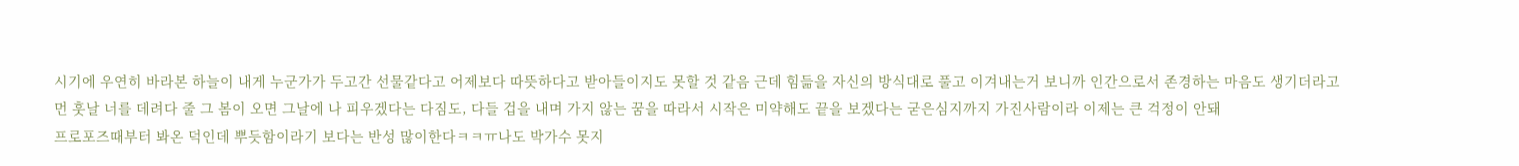시기에 우연히 바라본 하늘이 내게 누군가가 두고간 선물같다고 어제보다 따뜻하다고 받아들이지도 못할 것 같음 근데 힘듦을 자신의 방식대로 풀고 이겨내는거 보니까 인간으로서 존경하는 마음도 생기더라고
먼 훗날 너를 데려다 줄 그 봄이 오면 그날에 나 피우겠다는 다짐도, 다들 겁을 내며 가지 않는 꿈을 따라서 시작은 미약해도 끝을 보겠다는 굳은심지까지 가진사람이라 이제는 큰 걱정이 안돼
프로포즈때부터 봐온 덕인데 뿌듯함이라기 보다는 반성 많이한다ㅋㅋㅠ나도 박가수 못지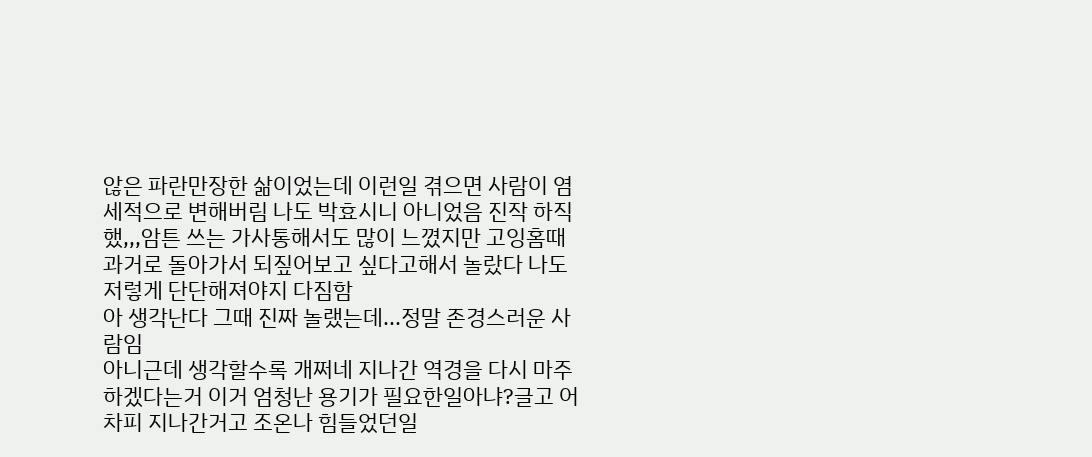않은 파란만장한 삶이었는데 이런일 겪으면 사람이 염세적으로 변해버림 나도 박효시니 아니었음 진작 하직했,,,암튼 쓰는 가사통해서도 많이 느꼈지만 고잉홈때 과거로 돌아가서 되짚어보고 싶다고해서 놀랐다 나도 저렇게 단단해져야지 다짐함
아 생각난다 그때 진짜 놀랬는데...정말 존경스러운 사람임
아니근데 생각할수록 개쩌네 지나간 역경을 다시 마주하겠다는거 이거 엄청난 용기가 필요한일아냐?글고 어차피 지나간거고 조온나 힘들었던일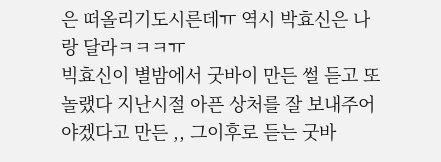은 떠올리기도시른데ㅠ 역시 박효신은 나랑 달라ㅋㅋㅋㅠ
빅효신이 별밤에서 굿바이 만든 썰 듣고 또 놀랬다 지난시절 아픈 상처를 잘 보내주어야겠다고 만든 ,, 그이후로 듣는 굿바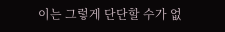이는 그렇게 단단할 수가 없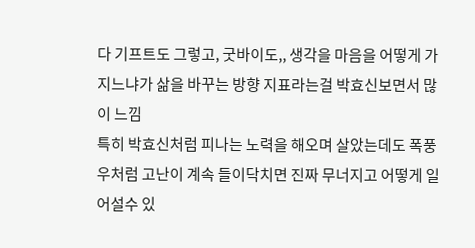다 기프트도 그렇고, 굿바이도,, 생각을 마음을 어떻게 가지느냐가 삶을 바꾸는 방향 지표라는걸 박효신보면서 많이 느낌
특히 박효신처럼 피나는 노력을 해오며 살았는데도 폭풍우처럼 고난이 계속 들이닥치면 진짜 무너지고 어떻게 일어설수 있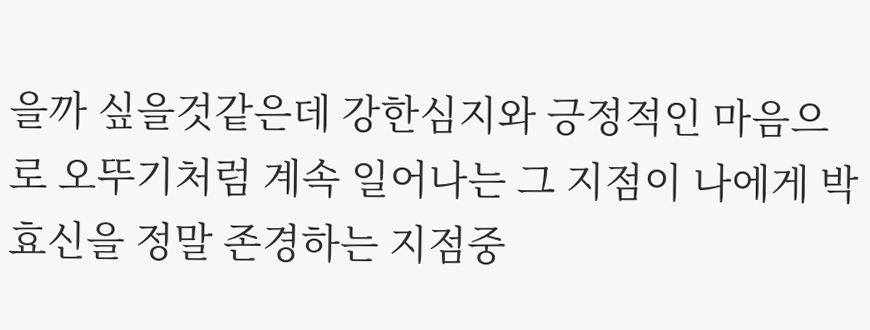을까 싶을것같은데 강한심지와 긍정적인 마음으로 오뚜기처럼 계속 일어나는 그 지점이 나에게 박효신을 정말 존경하는 지점중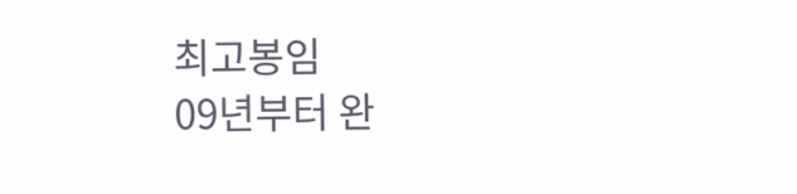최고봉임
09년부터 완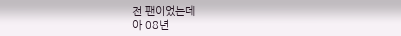전 팬이었는데
아 08년